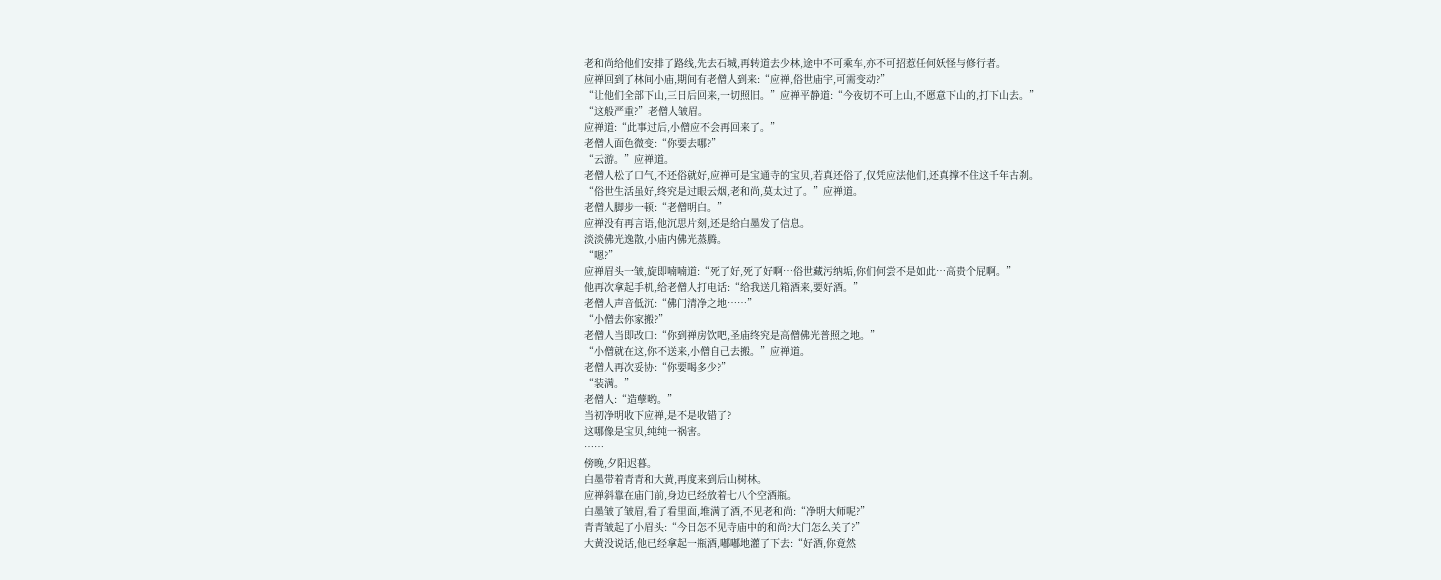老和尚给他们安排了路线,先去石城,再转道去少林,途中不可乘车,亦不可招惹任何妖怪与修行者。
应禅回到了林间小庙,期间有老僧人到来:“应禅,俗世庙宇,可需变动?”
“让他们全部下山,三日后回来,一切照旧。”应禅平静道:“今夜切不可上山,不愿意下山的,打下山去。”
“这般严重?”老僧人皱眉。
应禅道:“此事过后,小僧应不会再回来了。”
老僧人面色微变:“你要去哪?”
“云游。”应禅道。
老僧人松了口气,不还俗就好,应禅可是宝通寺的宝贝,若真还俗了,仅凭应法他们,还真撑不住这千年古刹。
“俗世生活虽好,终究是过眼云烟,老和尚,莫太过了。”应禅道。
老僧人脚步一顿:“老僧明白。”
应禅没有再言语,他沉思片刻,还是给白墨发了信息。
淡淡佛光逸散,小庙内佛光蒸腾。
“嗯?”
应禅眉头一皱,旋即喃喃道:“死了好,死了好啊…俗世藏污纳垢,你们何尝不是如此…高贵个屁啊。”
他再次拿起手机,给老僧人打电话:“给我送几箱酒来,要好酒。”
老僧人声音低沉:“佛门清净之地……”
“小僧去你家搬?”
老僧人当即改口:“你到禅房饮吧,圣庙终究是高僧佛光普照之地。”
“小僧就在这,你不送来,小僧自己去搬。”应禅道。
老僧人再次妥协:“你要喝多少?”
“装满。”
老僧人:“造孽哟。”
当初净明收下应禅,是不是收错了?
这哪像是宝贝,纯纯一祸害。
……
傍晚,夕阳迟暮。
白墨带着青青和大黄,再度来到后山树林。
应禅斜靠在庙门前,身边已经放着七八个空酒瓶。
白墨皱了皱眉,看了看里面,堆满了酒,不见老和尚:“净明大师呢?”
青青皱起了小眉头:“今日怎不见寺庙中的和尚?大门怎么关了?”
大黄没说话,他已经拿起一瓶酒,嘟嘟地灌了下去:“好酒,你竟然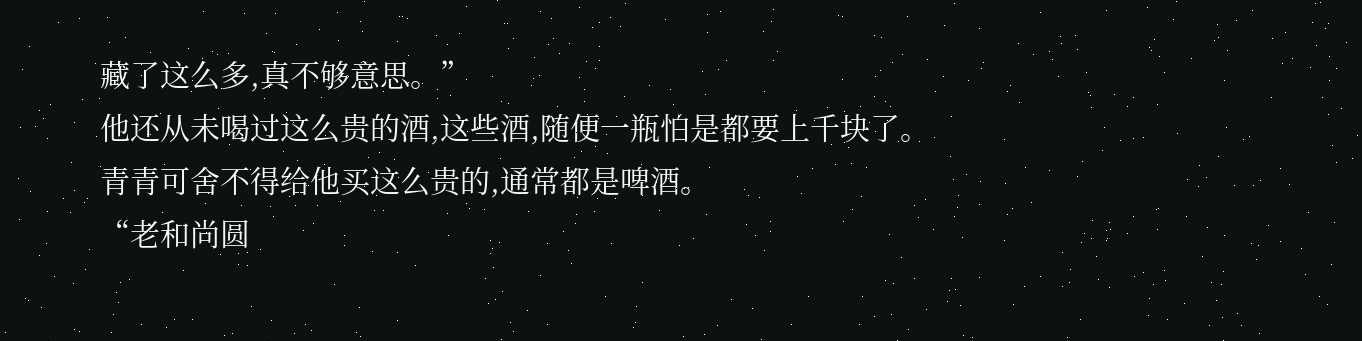藏了这么多,真不够意思。”
他还从未喝过这么贵的酒,这些酒,随便一瓶怕是都要上千块了。
青青可舍不得给他买这么贵的,通常都是啤酒。
“老和尚圆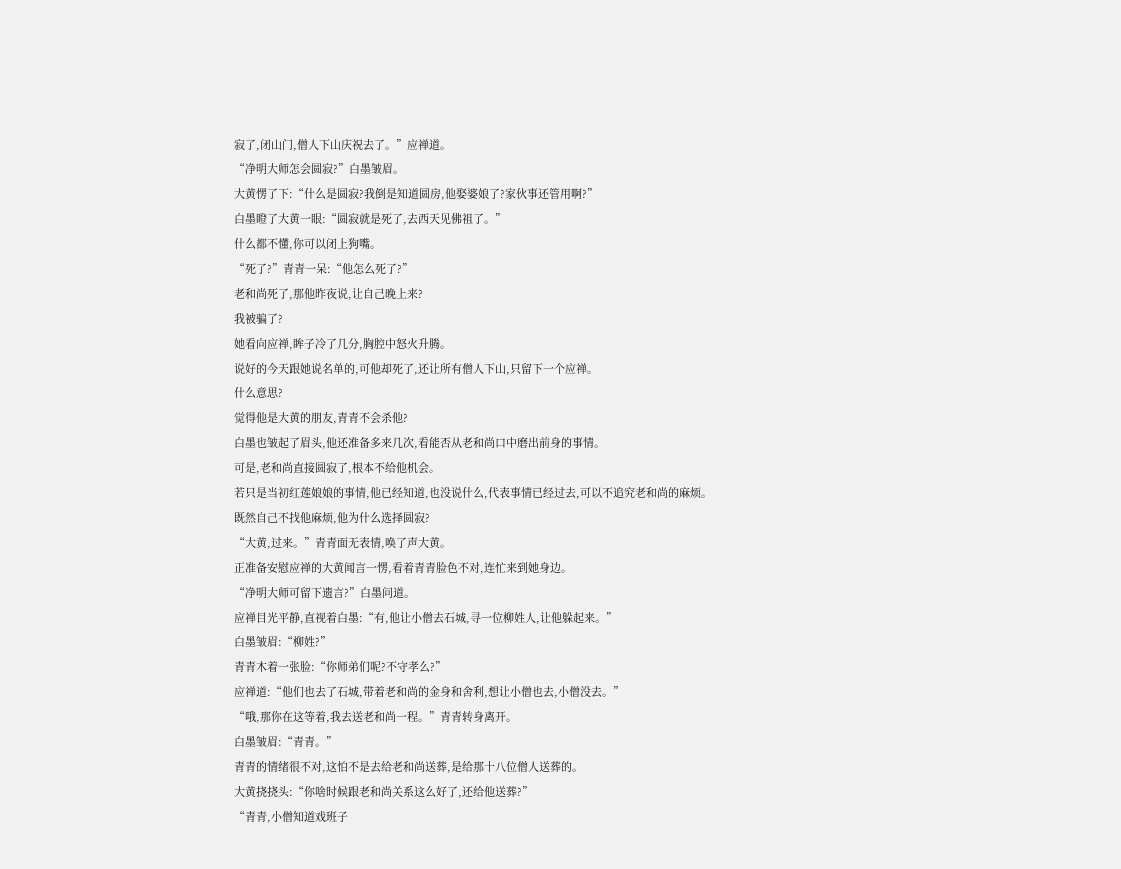寂了,闭山门,僧人下山庆祝去了。”应禅道。
“净明大师怎会圆寂?”白墨皱眉。
大黄愣了下:“什么是圆寂?我倒是知道圆房,他娶婆娘了?家伙事还管用啊?”
白墨瞪了大黄一眼:“圆寂就是死了,去西天见佛祖了。”
什么都不懂,你可以闭上狗嘴。
“死了?”青青一呆:“他怎么死了?”
老和尚死了,那他昨夜说,让自己晚上来?
我被骗了?
她看向应禅,眸子冷了几分,胸腔中怒火升腾。
说好的今天跟她说名单的,可他却死了,还让所有僧人下山,只留下一个应禅。
什么意思?
觉得他是大黄的朋友,青青不会杀他?
白墨也皱起了眉头,他还准备多来几次,看能否从老和尚口中磨出前身的事情。
可是,老和尚直接圆寂了,根本不给他机会。
若只是当初红莲娘娘的事情,他已经知道,也没说什么,代表事情已经过去,可以不追究老和尚的麻烦。
既然自己不找他麻烦,他为什么选择圆寂?
“大黄,过来。”青青面无表情,唤了声大黄。
正准备安慰应禅的大黄闻言一愣,看着青青脸色不对,连忙来到她身边。
“净明大师可留下遗言?”白墨问道。
应禅目光平静,直视着白墨:“有,他让小僧去石城,寻一位柳姓人,让他躲起来。”
白墨皱眉:“柳姓?”
青青木着一张脸:“你师弟们呢?不守孝么?”
应禅道:“他们也去了石城,带着老和尚的金身和舍利,想让小僧也去,小僧没去。”
“哦,那你在这等着,我去送老和尚一程。”青青转身离开。
白墨皱眉:“青青。”
青青的情绪很不对,这怕不是去给老和尚送葬,是给那十八位僧人送葬的。
大黄挠挠头:“你啥时候跟老和尚关系这么好了,还给他送葬?”
“青青,小僧知道戏班子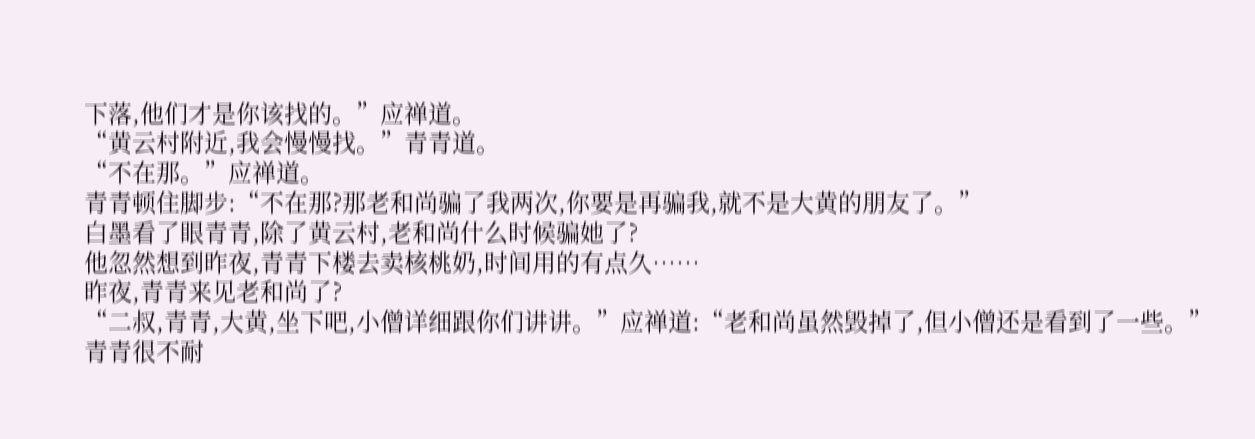下落,他们才是你该找的。”应禅道。
“黄云村附近,我会慢慢找。”青青道。
“不在那。”应禅道。
青青顿住脚步:“不在那?那老和尚骗了我两次,你要是再骗我,就不是大黄的朋友了。”
白墨看了眼青青,除了黄云村,老和尚什么时候骗她了?
他忽然想到昨夜,青青下楼去卖核桃奶,时间用的有点久……
昨夜,青青来见老和尚了?
“二叔,青青,大黄,坐下吧,小僧详细跟你们讲讲。”应禅道:“老和尚虽然毁掉了,但小僧还是看到了一些。”
青青很不耐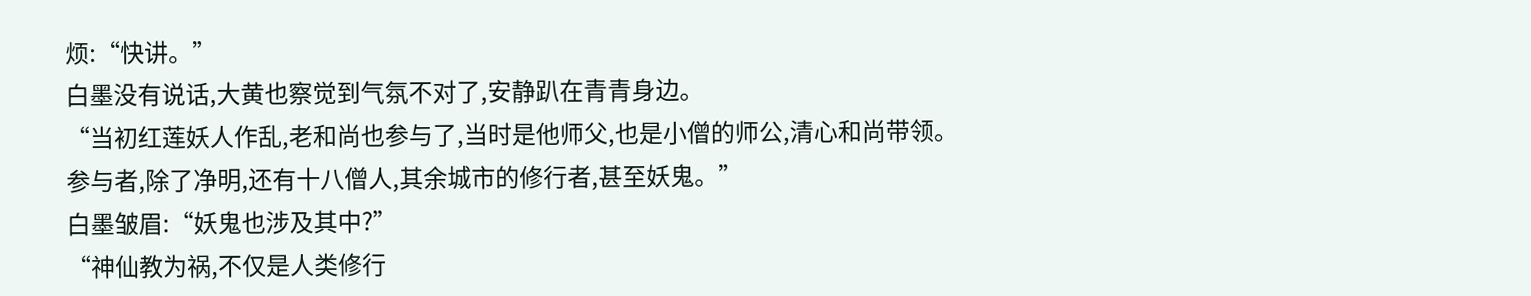烦:“快讲。”
白墨没有说话,大黄也察觉到气氛不对了,安静趴在青青身边。
“当初红莲妖人作乱,老和尚也参与了,当时是他师父,也是小僧的师公,清心和尚带领。
参与者,除了净明,还有十八僧人,其余城市的修行者,甚至妖鬼。”
白墨皱眉:“妖鬼也涉及其中?”
“神仙教为祸,不仅是人类修行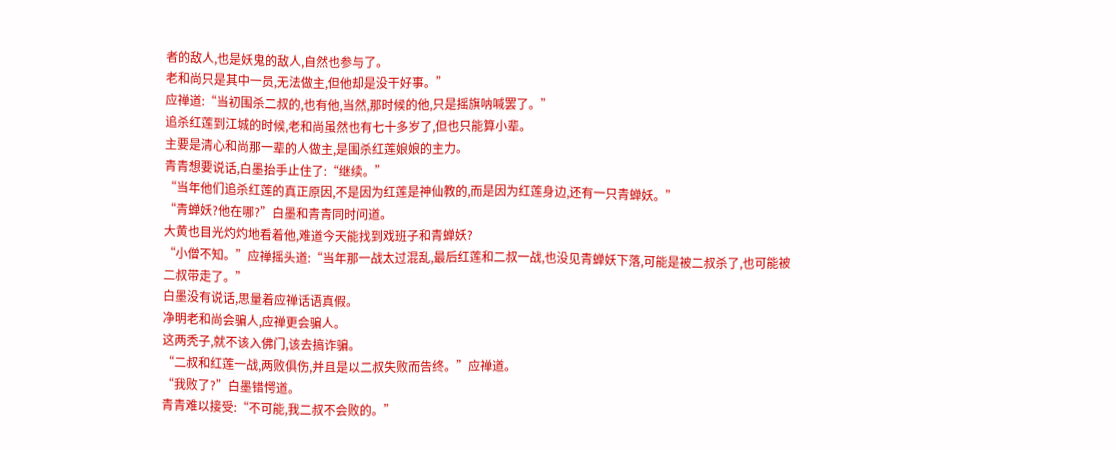者的敌人,也是妖鬼的敌人,自然也参与了。
老和尚只是其中一员,无法做主,但他却是没干好事。”
应禅道:“当初围杀二叔的,也有他,当然,那时候的他,只是摇旗呐喊罢了。”
追杀红莲到江城的时候,老和尚虽然也有七十多岁了,但也只能算小辈。
主要是清心和尚那一辈的人做主,是围杀红莲娘娘的主力。
青青想要说话,白墨抬手止住了:“继续。”
“当年他们追杀红莲的真正原因,不是因为红莲是神仙教的,而是因为红莲身边,还有一只青蝉妖。”
“青蝉妖?他在哪?”白墨和青青同时问道。
大黄也目光灼灼地看着他,难道今天能找到戏班子和青蝉妖?
“小僧不知。”应禅摇头道:“当年那一战太过混乱,最后红莲和二叔一战,也没见青蝉妖下落,可能是被二叔杀了,也可能被二叔带走了。”
白墨没有说话,思量着应禅话语真假。
净明老和尚会骗人,应禅更会骗人。
这两秃子,就不该入佛门,该去搞诈骗。
“二叔和红莲一战,两败俱伤,并且是以二叔失败而告终。”应禅道。
“我败了?”白墨错愕道。
青青难以接受:“不可能,我二叔不会败的。”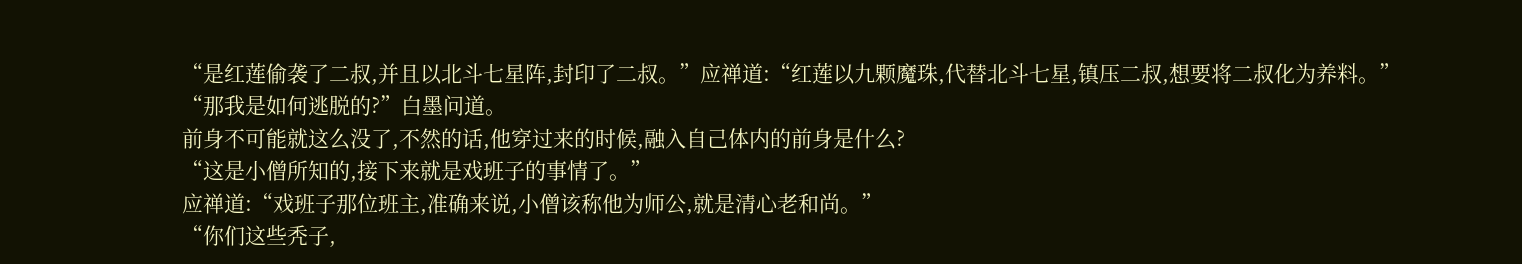“是红莲偷袭了二叔,并且以北斗七星阵,封印了二叔。”应禅道:“红莲以九颗魔珠,代替北斗七星,镇压二叔,想要将二叔化为养料。”
“那我是如何逃脱的?”白墨问道。
前身不可能就这么没了,不然的话,他穿过来的时候,融入自己体内的前身是什么?
“这是小僧所知的,接下来就是戏班子的事情了。”
应禅道:“戏班子那位班主,准确来说,小僧该称他为师公,就是清心老和尚。”
“你们这些秃子,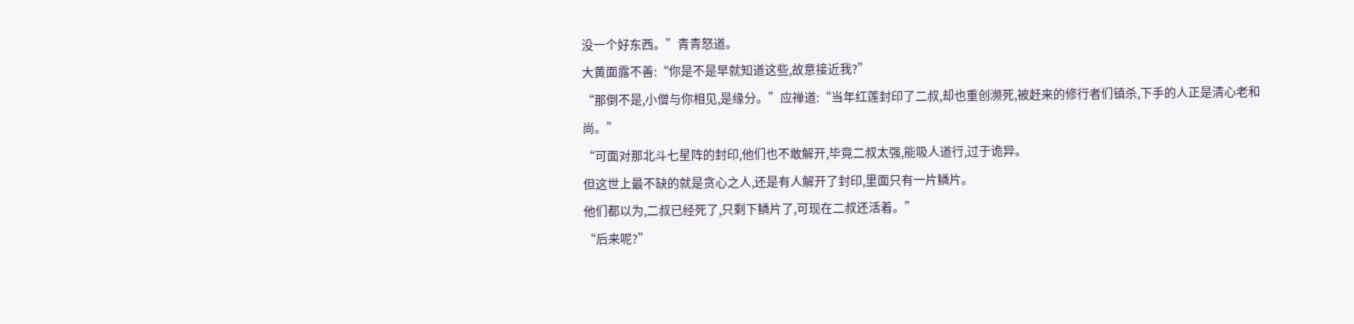没一个好东西。”青青怒道。
大黄面露不善:“你是不是早就知道这些,故意接近我?”
“那倒不是,小僧与你相见,是缘分。”应禅道:“当年红莲封印了二叔,却也重创濒死,被赶来的修行者们镇杀,下手的人正是清心老和尚。”
“可面对那北斗七星阵的封印,他们也不敢解开,毕竟二叔太强,能吸人道行,过于诡异。
但这世上最不缺的就是贪心之人,还是有人解开了封印,里面只有一片鳞片。
他们都以为,二叔已经死了,只剩下鳞片了,可现在二叔还活着。”
“后来呢?”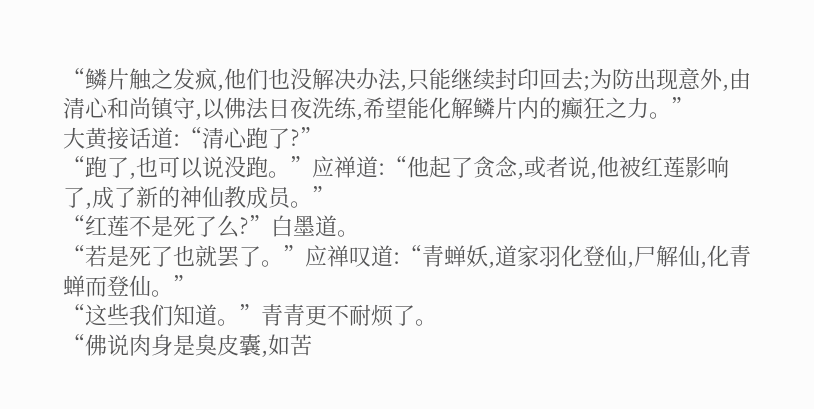“鳞片触之发疯,他们也没解决办法,只能继续封印回去;为防出现意外,由清心和尚镇守,以佛法日夜洗练,希望能化解鳞片内的癫狂之力。”
大黄接话道:“清心跑了?”
“跑了,也可以说没跑。”应禅道:“他起了贪念,或者说,他被红莲影响了,成了新的神仙教成员。”
“红莲不是死了么?”白墨道。
“若是死了也就罢了。”应禅叹道:“青蝉妖,道家羽化登仙,尸解仙,化青蝉而登仙。”
“这些我们知道。”青青更不耐烦了。
“佛说肉身是臭皮囊,如苦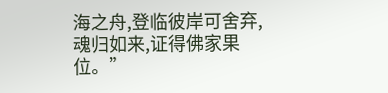海之舟,登临彼岸可舍弃,魂归如来,证得佛家果位。”